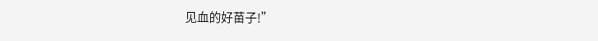见血的好苗子!”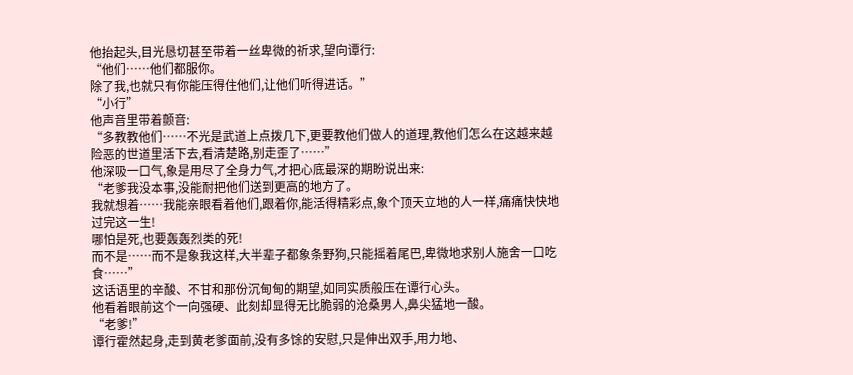他抬起头,目光恳切甚至带着一丝卑微的祈求,望向谭行:
“他们……他们都服你。
除了我,也就只有你能压得住他们,让他们听得进话。”
“小行”
他声音里带着颤音:
“多教教他们……不光是武道上点拨几下,更要教他们做人的道理,教他们怎么在这越来越险恶的世道里活下去,看清楚路,别走歪了……”
他深吸一口气,象是用尽了全身力气,才把心底最深的期盼说出来:
“老爹我没本事,没能耐把他们送到更高的地方了。
我就想着……我能亲眼看着他们,跟着你,能活得精彩点,象个顶天立地的人一样,痛痛快快地过完这一生!
哪怕是死,也要轰轰烈类的死!
而不是……而不是象我这样,大半辈子都象条野狗,只能摇着尾巴,卑微地求别人施舍一口吃食……”
这话语里的辛酸、不甘和那份沉甸甸的期望,如同实质般压在谭行心头。
他看着眼前这个一向强硬、此刻却显得无比脆弱的沧桑男人,鼻尖猛地一酸。
“老爹!”
谭行霍然起身,走到黄老爹面前,没有多馀的安慰,只是伸出双手,用力地、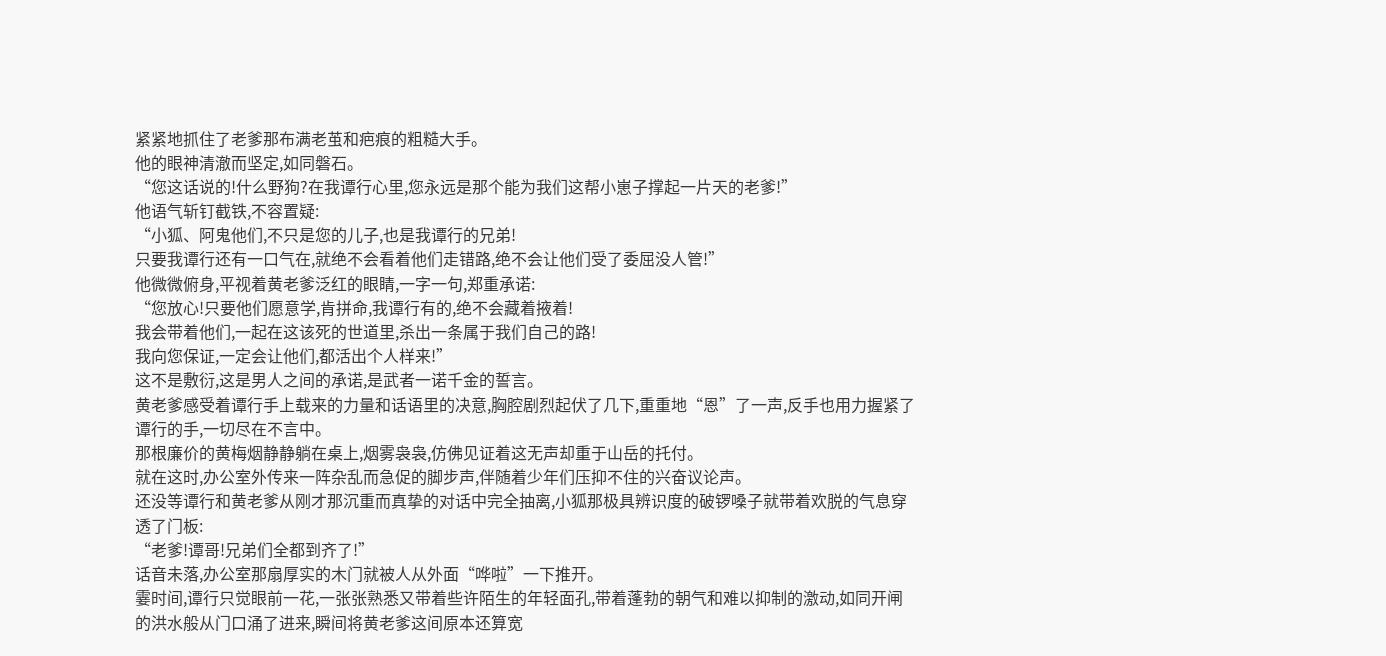紧紧地抓住了老爹那布满老茧和疤痕的粗糙大手。
他的眼神清澈而坚定,如同磐石。
“您这话说的!什么野狗?在我谭行心里,您永远是那个能为我们这帮小崽子撑起一片天的老爹!”
他语气斩钉截铁,不容置疑:
“小狐、阿鬼他们,不只是您的儿子,也是我谭行的兄弟!
只要我谭行还有一口气在,就绝不会看着他们走错路,绝不会让他们受了委屈没人管!”
他微微俯身,平视着黄老爹泛红的眼睛,一字一句,郑重承诺:
“您放心!只要他们愿意学,肯拼命,我谭行有的,绝不会藏着掖着!
我会带着他们,一起在这该死的世道里,杀出一条属于我们自己的路!
我向您保证,一定会让他们,都活出个人样来!”
这不是敷衍,这是男人之间的承诺,是武者一诺千金的誓言。
黄老爹感受着谭行手上载来的力量和话语里的决意,胸腔剧烈起伏了几下,重重地“恩”了一声,反手也用力握紧了谭行的手,一切尽在不言中。
那根廉价的黄梅烟静静躺在桌上,烟雾袅袅,仿佛见证着这无声却重于山岳的托付。
就在这时,办公室外传来一阵杂乱而急促的脚步声,伴随着少年们压抑不住的兴奋议论声。
还没等谭行和黄老爹从刚才那沉重而真挚的对话中完全抽离,小狐那极具辨识度的破锣嗓子就带着欢脱的气息穿透了门板:
“老爹!谭哥!兄弟们全都到齐了!”
话音未落,办公室那扇厚实的木门就被人从外面“哗啦”一下推开。
霎时间,谭行只觉眼前一花,一张张熟悉又带着些许陌生的年轻面孔,带着蓬勃的朝气和难以抑制的激动,如同开闸的洪水般从门口涌了进来,瞬间将黄老爹这间原本还算宽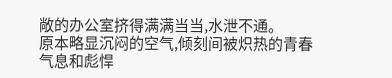敞的办公室挤得满满当当,水泄不通。
原本略显沉闷的空气,倾刻间被炽热的青春气息和彪悍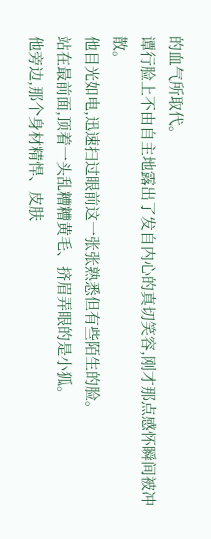的血气所取代。
谭行脸上不由自主地露出了发自内心的真切笑容,刚才那点感怀瞬间被冲散。
他目光如电,迅速扫过眼前这一张张熟悉但有些陌生的脸。
站在最前面,顶着一头乱糟糟黄毛、挤眉弄眼的是小狐。
他旁边,那个身材精悍、皮肤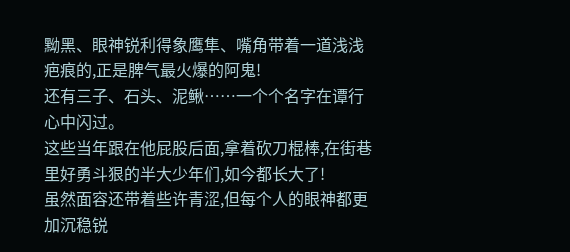黝黑、眼神锐利得象鹰隼、嘴角带着一道浅浅疤痕的,正是脾气最火爆的阿鬼!
还有三子、石头、泥鳅……一个个名字在谭行心中闪过。
这些当年跟在他屁股后面,拿着砍刀棍棒,在街巷里好勇斗狠的半大少年们,如今都长大了!
虽然面容还带着些许青涩,但每个人的眼神都更加沉稳锐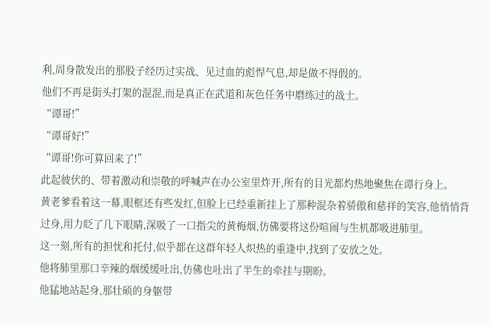利,周身散发出的那股子经历过实战、见过血的彪悍气息,却是做不得假的。
他们不再是街头打架的混混,而是真正在武道和灰色任务中磨练过的战士。
“谭哥!”
“谭哥好!”
“谭哥!你可算回来了!”
此起彼伏的、带着激动和崇敬的呼喊声在办公室里炸开,所有的目光都灼热地聚焦在谭行身上。
黄老爹看着这一幕,眼框还有些发红,但脸上已经重新挂上了那种混杂着骄傲和慈祥的笑容,他悄悄背过身,用力眨了几下眼睛,深吸了一口指尖的黄梅烟,仿佛要将这份喧闹与生机都吸进肺里。
这一刻,所有的担忧和托付,似乎都在这群年轻人炽热的重逢中,找到了安放之处。
他将肺里那口辛辣的烟缓缓吐出,仿佛也吐出了半生的牵挂与期盼。
他猛地站起身,那壮硕的身躯带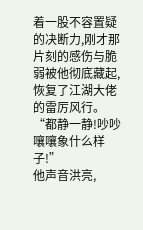着一股不容置疑的决断力,刚才那片刻的感伤与脆弱被他彻底藏起,恢复了江湖大佬的雷厉风行。
“都静一静!吵吵嚷嚷象什么样子!”
他声音洪亮,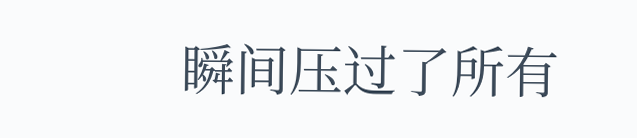瞬间压过了所有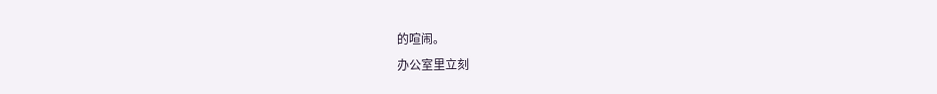的喧闹。
办公室里立刻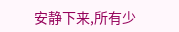安静下来,所有少